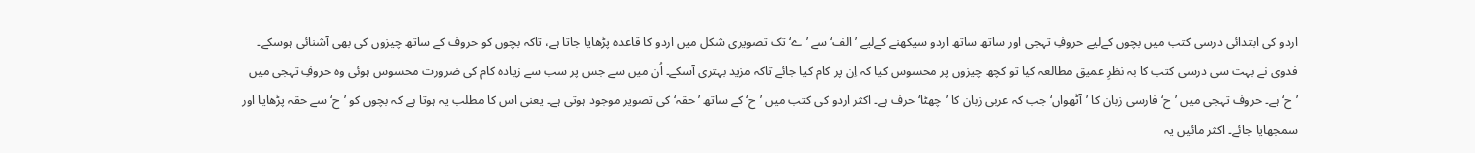اردو کی ابتدائی درسی کتب میں بچوں کےلیے حروفِ تہجی اور ساتھ ساتھ اردو سیکھنے کےلیے ’الف‘ سے ’ے‘ تک تصویری شکل میں اردو کا قاعدہ پڑھایا جاتا ہے، تاکہ بچوں کو حروف کے ساتھ چیزوں کی بھی آشنائی ہوسکے۔ فدوی نے بہت سی درسی کتب کا بہ نظرِ عمیق مطالعہ کیا تو کچھ چیزوں پر محسوس کیا کہ اِن پر کام کیا جائے تاکہ مزید بہتری آسکے۔ اُن میں سے جس پر سب سے زیادہ کام کی ضرورت محسوس ہوئی وہ حروفِ تہجی میں ’ح‘ ہے۔ حروف تہجی میں ’ح‘ فارسی زبان کا ’آٹھواں‘ جب کہ عربی زبان کا ’چھٹا‘ حرف ہے۔ اکثر اردو کی کتب میں ’ح‘ کے ساتھ ’حقہ‘ کی تصویر موجود ہوتی ہے۔ یعنی اس کا مطلب یہ ہوتا ہے کہ بچوں کو ’ح‘ سے حقہ پڑھایا اور سمجھایا جائے۔ اکثر مائیں یہ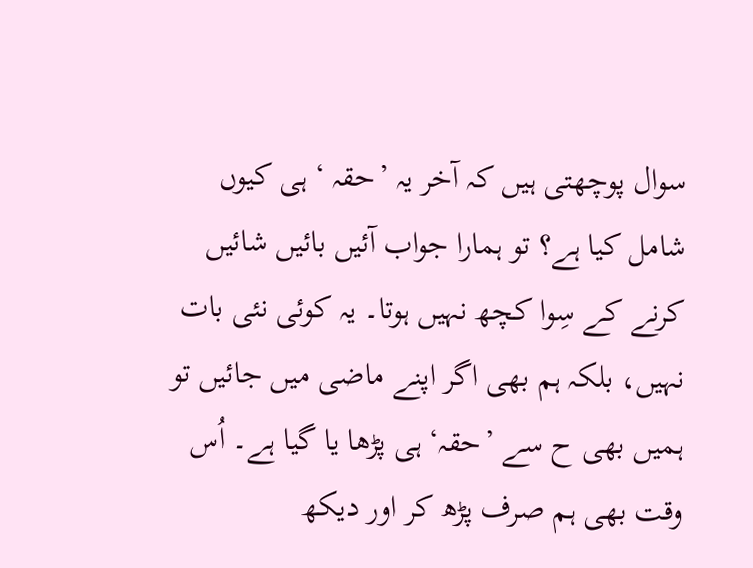سوال پوچھتی ہیں کہ آخر یہ ’حقہ ‘ ہی کیوں شامل کیا ہے؟ تو ہمارا جواب آئیں بائیں شائیں کرنے کے سِوا کچھ نہیں ہوتا۔ یہ کوئی نئی بات نہیں، بلکہ ہم بھی اگر اپنے ماضی میں جائیں تو ہمیں بھی ح سے ’حقہ‘ ہی پڑھا یا گیا ہے۔ اُس وقت بھی ہم صرف پڑھ کر اور دیکھ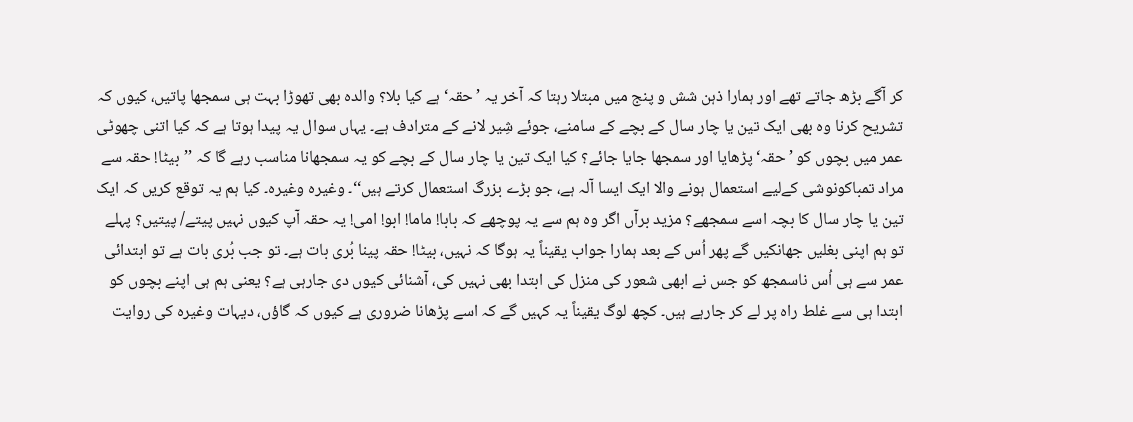کر آگے بڑھ جاتے تھے اور ہمارا ذہن شش و پنج میں مبتلا رہتا کہ آخر یہ ’حقہ‘ ہے کیا بلا؟ والدہ بھی تھوڑا بہت ہی سمجھا پاتیں، کیوں کہ تشریح کرنا وہ بھی ایک تین یا چار سال کے بچے کے سامنے، جوئے شِیر لانے کے مترادف ہے۔ یہاں سوال یہ پیدا ہوتا ہے کہ کیا اتنی چھوٹی عمر میں بچوں کو ’حقہ‘ پڑھایا اور سمجھا جایا جائے؟ کیا ایک تین یا چار سال کے بچے کو یہ سمجھانا مناسب رہے گا کہ ’’بیٹا! حقہ سے مراد تمباکونوشی کےلیے استعمال ہونے والا ایک ایسا آلہ ہے، جو بڑے بزرگ استعمال کرتے ہیں‘‘۔ وغیرہ وغیرہ۔ کیا ہم یہ توقع کریں کہ ایک تین یا چار سال کا بچہ اسے سمجھے؟ مزید برآں اگر وہ ہم سے یہ پوچھے کہ بابا! ماما! ابو! امی! یہ حقہ آپ کیوں نہیں پیتے/ پیتیں؟ پہلے تو ہم اپنی بغلیں جھانکیں گے پھر اُس کے بعد ہمارا جواب یقیناً یہ ہوگا کہ نہیں، بیٹا! حقہ پینا بُری بات ہے۔ تو جب بُری بات ہے تو ابتدائی عمر سے ہی اُس ناسمجھ کو جس نے ابھی شعور کی منزل کی ابتدا بھی نہیں کی، آشنائی کیوں دی جارہی ہے؟ یعنی ہم ہی اپنے بچوں کو ابتدا ہی سے غلط راہ پر لے کر جارہے ہیں۔ کچھ لوگ یقیناً یہ کہیں گے کہ اسے پڑھانا ضروری ہے کیوں کہ گاؤں، دیہات وغیرہ کی روایت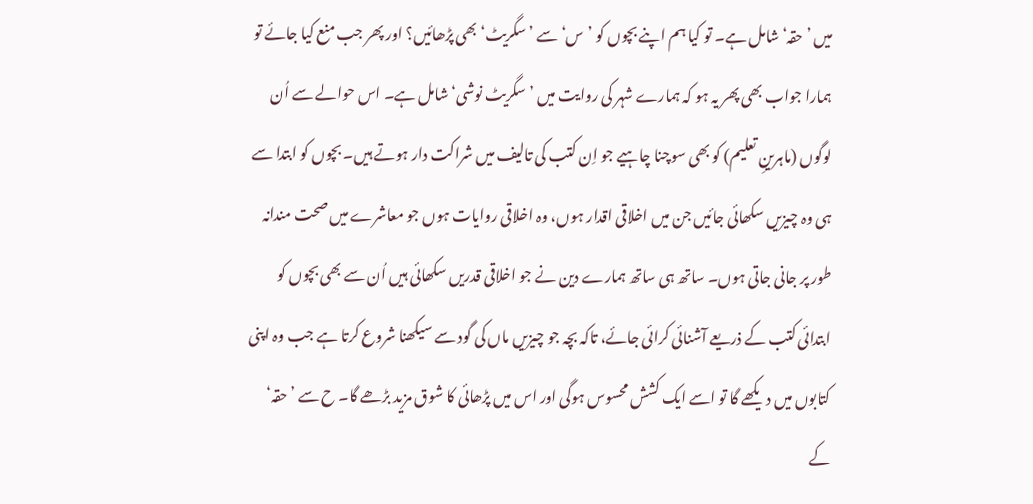میں ’حقہ‘ شامل ہے۔ تو کیا ہم اپنے بچوں کو ’س‘ سے ’سگریٹ‘ بھی پڑھائیں؟ اور پھر جب منع کیا جائے تو ہمارا جواب بھی پھر یہ ہو کہ ہمارے شہر کی روایت میں ’سگریٹ نوشی‘ شامل ہے۔ اس حوالے سے اُن لوگوں (ماہرینِ تعلیم) کو بھی سوچنا چاہیے جو اِن کتب کی تالیف میں شراکت دار ہوتے ہیں۔ بچوں کو ابتدا سے ہی وہ چیزیں سکھائی جائیں جن میں اخلاقی اقدار ہوں، وہ اخلاقی روایات ہوں جو معاشرے میں صحت مندانہ طور پر جانی جاتی ہوں۔ ساتھ ہی ساتھ ہمارے دین نے جو اخلاقی قدریں سکھائی ہیں اُن سے بھی بچوں کو ابتدائی کتب کے ذریعے آشنائی کرائی جائے، تاکہ بچہ جو چیزیں ماں کی گود سے سیکھنا شروع کرتا ہے جب وہ اپنی کتابوں میں دیکھے گا تو اسے ایک کشش محسوس ہوگی اور اس میں پڑھائی کا شوق مزید بڑھے گا۔ ح سے ’حقہ‘ کے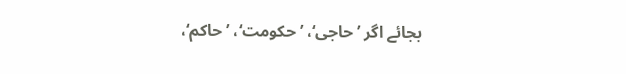بجائے اگر ’حاجی‘، ’حکومت‘، ’حاکم‘،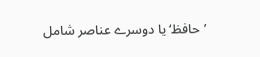’حافظ‘ یا دوسرے عناصر شامل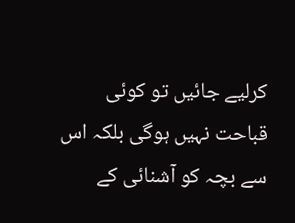کرلیے جائیں تو کوئی قباحت نہیں ہوگی بلکہ اس سے بچہ کو آشنائی کے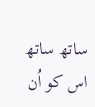ساتھ ساتھ اس کو اُن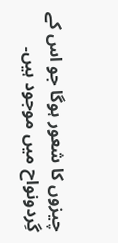چیزوں کا شعور ہوگا جو اس کے گِردونواح میں موجود ہیں۔